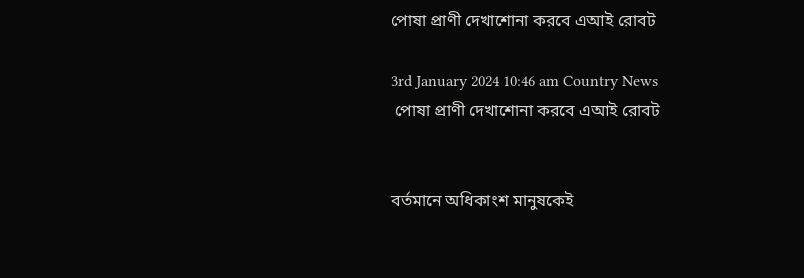পোষা প্রাণী দেখাশোনা করবে এআই রোবট

3rd January 2024 10:46 am Country News
 পোষা প্রাণী দেখাশোনা করবে এআই রোবট


বর্তমানে অধিকাংশ মানুষকেই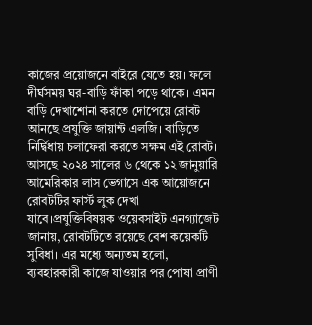কাজের প্রয়োজনে বাইরে যেতে হয়। ফলে দীর্ঘসময় ঘর-বাড়ি ফাঁকা পড়ে থাকে। এমন বাড়ি দেখাশোনা করতে দোপেয়ে রোবট আনছে প্রযুক্তি জায়ান্ট এলজি। বাড়িতে নির্দ্বিধায় চলাফেরা করতে সক্ষম এই রোবট। আসছে ২০২৪ সালের ৬ থেকে ১২ জানুয়ারি আমেরিকার লাস ভেগাসে এক আয়োজনে রোবটটির ফার্স্ট লুক দেখা যাবে।প্রযুক্তিবিষয়ক ওয়েবসাইট এনগ্যাজেট জানায়, রোবটটিতে রয়েছে বেশ কয়েকটি সুবিধা। এর মধ্যে অন্যতম হলো, ব্যবহারকারী কাজে যাওয়ার পর পোষা প্রাণী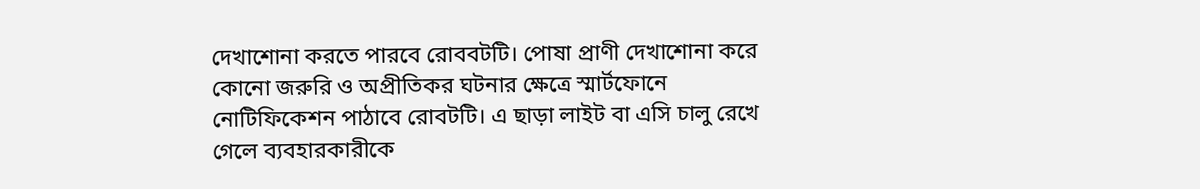দেখাশোনা করতে পারবে রোববটটি। পোষা প্রাণী দেখাশোনা করে কোনো জরুরি ও অপ্রীতিকর ঘটনার ক্ষেত্রে স্মার্টফোনে নোটিফিকেশন পাঠাবে রোবটটি। এ ছাড়া লাইট বা এসি চালু রেখে গেলে ব্যবহারকারীকে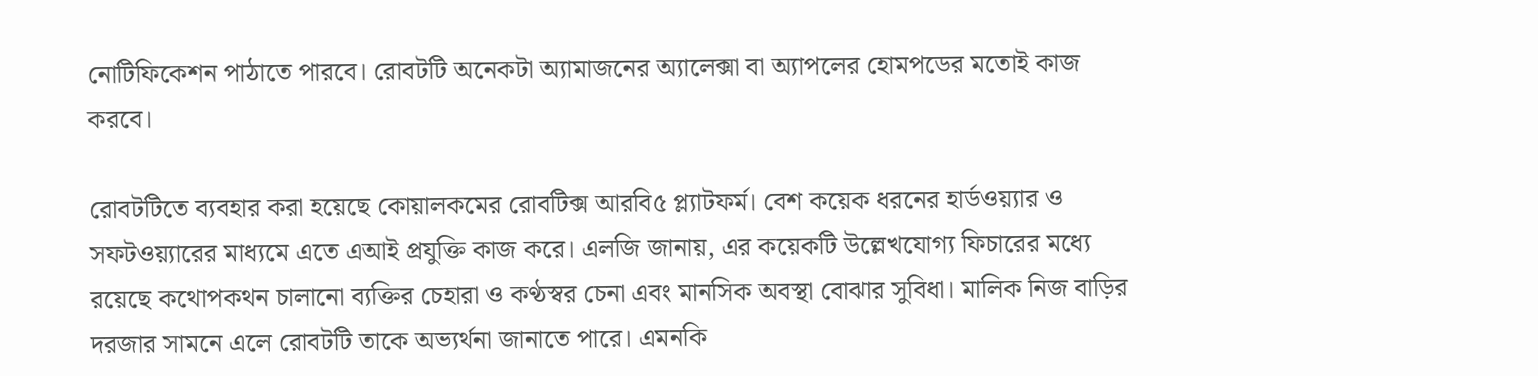নোটিফিকেশন পাঠাতে পারবে। রোবটটি অনেকটা অ্যামাজনের অ্যালেক্সা বা অ্যাপলের হোমপডের মতোই কাজ করবে।

রোবটটিতে ব্যবহার করা হয়েছে কোয়ালকমের রোবটিক্স আরবি৫ প্ল্যাটফর্ম। বেশ কয়েক ধরনের হার্ডওয়্যার ও সফটওয়্যারের মাধ্যমে এতে এআই প্রযুক্তি কাজ করে। এলজি জানায়, এর কয়েকটি উল্লেখযোগ্য ফিচারের মধ্যে রয়েছে কথোপকথন চালানো ব্যক্তির চেহারা ও কণ্ঠস্বর চেনা এবং মানসিক অবস্থা বোঝার সুবিধা। মালিক নিজ বাড়ির দরজার সামনে এলে রোবটটি তাকে অভ্যর্থনা জানাতে পারে। এমনকি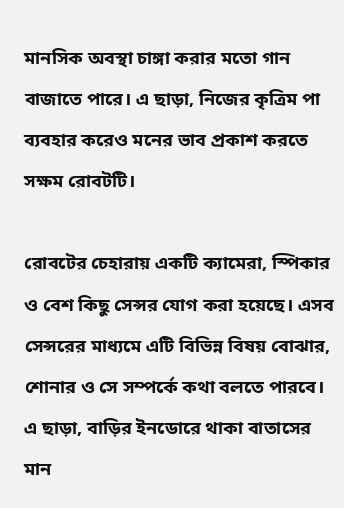মানসিক অবস্থা চাঙ্গা করার মতো গান বাজাতে পারে। এ ছাড়া, নিজের কৃত্রিম পা ব্যবহার করেও মনের ভাব প্রকাশ করতে সক্ষম রোবটটি।

রোবটের চেহারায় একটি ক্যামেরা, স্পিকার ও বেশ কিছু সেন্সর যোগ করা হয়েছে। এসব সেন্সরের মাধ্যমে এটি বিভিন্ন বিষয় বোঝার, শোনার ও সে সম্পর্কে কথা বলতে পারবে। এ ছাড়া, বাড়ির ইনডোরে থাকা বাতাসের মান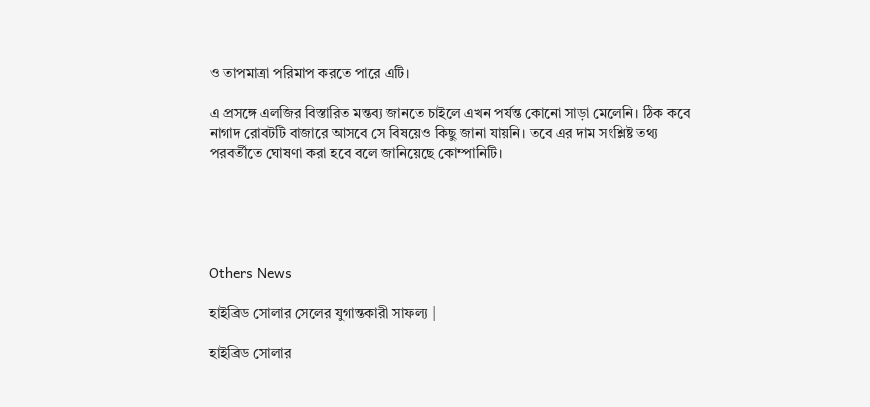ও তাপমাত্রা পরিমাপ করতে পারে এটি।

এ প্রসঙ্গে এলজির বিস্তারিত মন্তব্য জানতে চাইলে এখন পর্যন্ত কোনো সাড়া মেলেনি। ঠিক কবে নাগাদ রোবটটি বাজারে আসবে সে বিষয়েও কিছু জানা যায়নি। তবে এর দাম সংশ্লিষ্ট তথ্য পরবর্তীতে ঘোষণা করা হবে বলে জানিয়েছে কোম্পানিটি।





Others News

হাইব্রিড সোলার সেলের যুগান্তকারী সাফল্য |

হাইব্রিড সোলার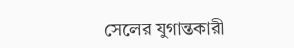সেলের যুগান্তকারী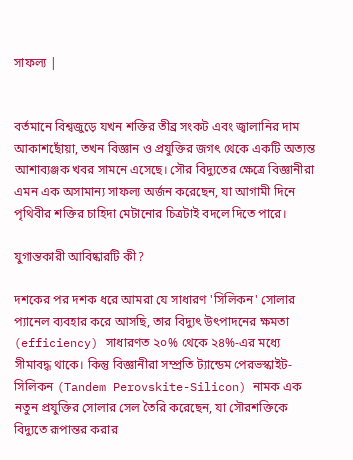সাফল্য |


বর্তমানে বিশ্বজুড়ে যখন শক্তির তীব্র সংকট এবং জ্বালানির দাম আকাশছোঁয়া, তখন বিজ্ঞান ও প্রযুক্তির জগৎ থেকে একটি অত্যন্ত আশাব্যঞ্জক খবর সামনে এসেছে। সৌর বিদ্যুতের ক্ষেত্রে বিজ্ঞানীরা এমন এক অসামান্য সাফল্য অর্জন করেছেন, যা আগামী দিনে পৃথিবীর শক্তির চাহিদা মেটানোর চিত্রটাই বদলে দিতে পারে।

যুগান্তকারী আবিষ্কারটি কী?

দশকের পর দশক ধরে আমরা যে সাধারণ 'সিলিকন' সোলার প্যানেল ব্যবহার করে আসছি, তার বিদ্যুৎ উৎপাদনের ক্ষমতা (efficiency) সাধারণত ২০% থেকে ২৪%-এর মধ্যে সীমাবদ্ধ থাকে। কিন্তু বিজ্ঞানীরা সম্প্রতি ট্যান্ডেম পেরভস্কাইট-সিলিকন (Tandem Perovskite-Silicon) নামক এক নতুন প্রযুক্তির সোলার সেল তৈরি করেছেন, যা সৌরশক্তিকে বিদ্যুতে রূপান্তর করার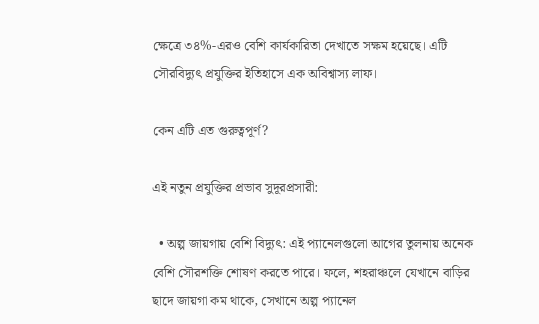ক্ষেত্রে ৩৪%-এরও বেশি কার্যকারিতা দেখাতে সক্ষম হয়েছে। এটি সৌরবিদ্যুৎ প্রযুক্তির ইতিহাসে এক অবিশ্বাস্য লাফ।

কেন এটি এত গুরুত্বপূর্ণ?

এই নতুন প্রযুক্তির প্রভাব সুদূরপ্রসারী:

  • অল্প জায়গায় বেশি বিদ্যুৎ: এই প্যানেলগুলো আগের তুলনায় অনেক বেশি সৌরশক্তি শোষণ করতে পারে। ফলে, শহরাঞ্চলে যেখানে বাড়ির ছাদে জায়গা কম থাকে, সেখানে অল্প প্যানেল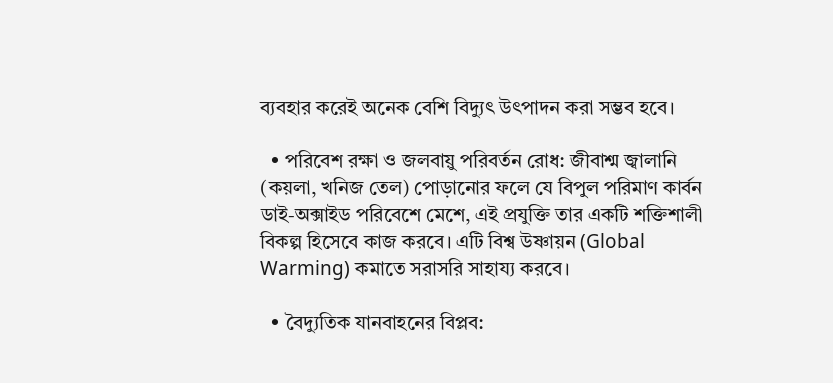ব্যবহার করেই অনেক বেশি বিদ্যুৎ উৎপাদন করা সম্ভব হবে।

  • পরিবেশ রক্ষা ও জলবায়ু পরিবর্তন রোধ: জীবাশ্ম জ্বালানি (কয়লা, খনিজ তেল) পোড়ানোর ফলে যে বিপুল পরিমাণ কার্বন ডাই-অক্সাইড পরিবেশে মেশে, এই প্রযুক্তি তার একটি শক্তিশালী বিকল্প হিসেবে কাজ করবে। এটি বিশ্ব উষ্ণায়ন (Global Warming) কমাতে সরাসরি সাহায্য করবে।

  • বৈদ্যুতিক যানবাহনের বিপ্লব: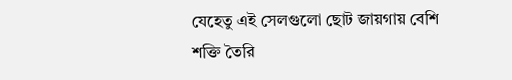যেহেতু এই সেলগুলো ছোট জায়গায় বেশি শক্তি তৈরি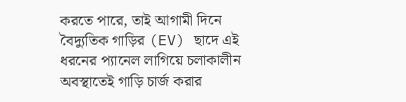করতে পারে, তাই আগামী দিনে বৈদ্যুতিক গাড়ির (EV) ছাদে এই ধরনের প্যানেল লাগিয়ে চলাকালীন অবস্থাতেই গাড়ি চার্জ করার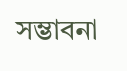সম্ভাবনা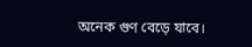অনেক গুণ বেড়ে যাবে।